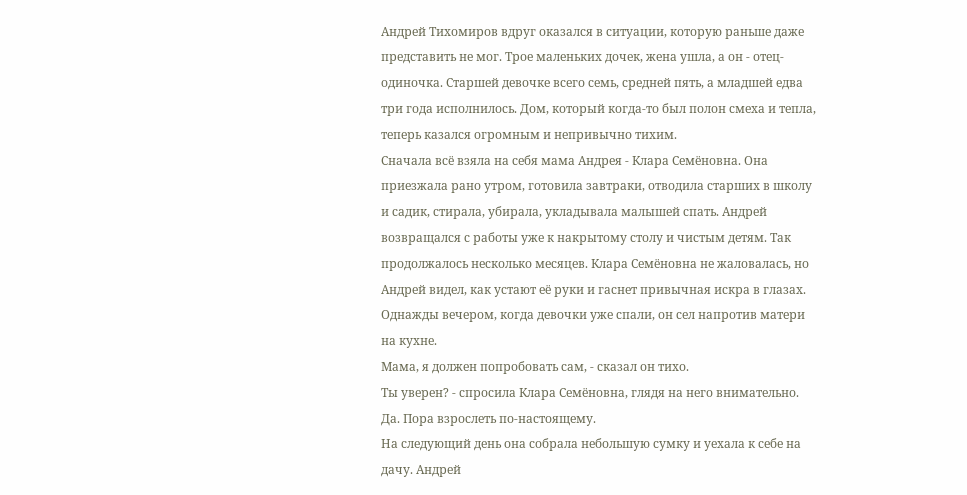Андрей Тихомиров вдруг оказался в ситуации, которую раньше даже представить не мог. Трое маленьких дочек, жена ушла, а он - отец-одиночка. Старшей девочке всего семь, средней пять, а младшей едва три года исполнилось. Дом, который когда-то был полон смеха и тепла, теперь казался огромным и непривычно тихим.
Сначала всё взяла на себя мама Андрея - Клара Семёновна. Она приезжала рано утром, готовила завтраки, отводила старших в школу и садик, стирала, убирала, укладывала малышей спать. Андрей возвращался с работы уже к накрытому столу и чистым детям. Так продолжалось несколько месяцев. Клара Семёновна не жаловалась, но Андрей видел, как устают её руки и гаснет привычная искра в глазах.
Однажды вечером, когда девочки уже спали, он сел напротив матери на кухне.
Мама, я должен попробовать сам, - сказал он тихо.
Ты уверен? - спросила Клара Семёновна, глядя на него внимательно.
Да. Пора взрослеть по-настоящему.
На следующий день она собрала небольшую сумку и уехала к себе на дачу. Андрей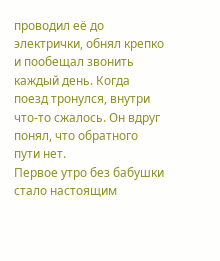проводил её до электрички, обнял крепко и пообещал звонить каждый день. Когда поезд тронулся, внутри что-то сжалось. Он вдруг понял, что обратного пути нет.
Первое утро без бабушки стало настоящим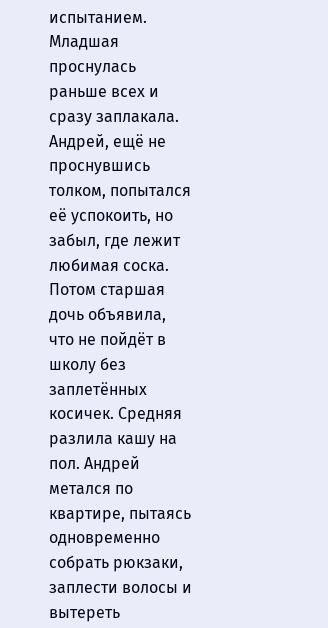испытанием. Младшая проснулась раньше всех и сразу заплакала. Андрей, ещё не проснувшись толком, попытался её успокоить, но забыл, где лежит любимая соска. Потом старшая дочь объявила, что не пойдёт в школу без заплетённых косичек. Средняя разлила кашу на пол. Андрей метался по квартире, пытаясь одновременно собрать рюкзаки, заплести волосы и вытереть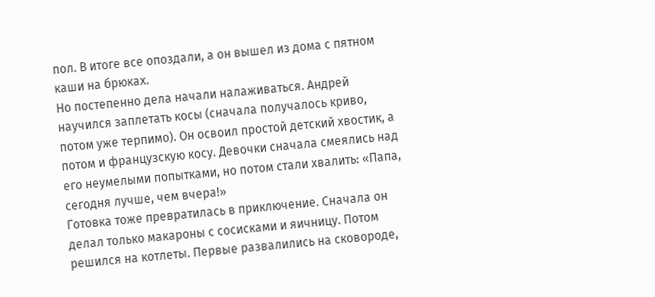пол. В итоге все опоздали, а он вышел из дома с пятном каши на брюках.
Но постепенно дела начали налаживаться. Андрей научился заплетать косы (сначала получалось криво, потом уже терпимо). Он освоил простой детский хвостик, а потом и французскую косу. Девочки сначала смеялись над его неумелыми попытками, но потом стали хвалить: «Папа, сегодня лучше, чем вчера!»
Готовка тоже превратилась в приключение. Сначала он делал только макароны с сосисками и яичницу. Потом решился на котлеты. Первые развалились на сковороде,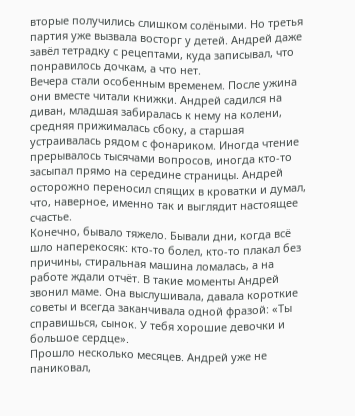вторые получились слишком солёными. Но третья партия уже вызвала восторг у детей. Андрей даже завёл тетрадку с рецептами, куда записывал, что понравилось дочкам, а что нет.
Вечера стали особенным временем. После ужина они вместе читали книжки. Андрей садился на диван, младшая забиралась к нему на колени, средняя прижималась сбоку, а старшая устраивалась рядом с фонариком. Иногда чтение прерывалось тысячами вопросов, иногда кто-то засыпал прямо на середине страницы. Андрей осторожно переносил спящих в кроватки и думал, что, наверное, именно так и выглядит настоящее счастье.
Конечно, бывало тяжело. Бывали дни, когда всё шло наперекосяк: кто-то болел, кто-то плакал без причины, стиральная машина ломалась, а на работе ждали отчёт. В такие моменты Андрей звонил маме. Она выслушивала, давала короткие советы и всегда заканчивала одной фразой: «Ты справишься, сынок. У тебя хорошие девочки и большое сердце».
Прошло несколько месяцев. Андрей уже не паниковал,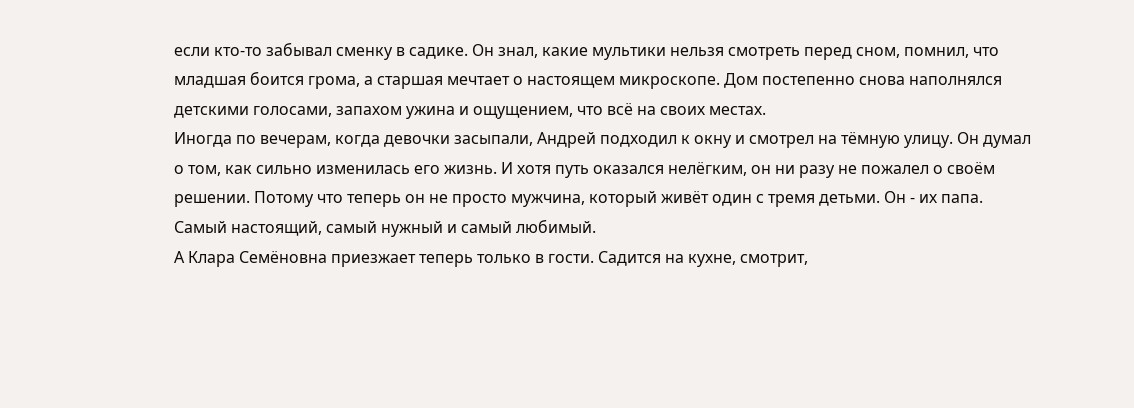если кто-то забывал сменку в садике. Он знал, какие мультики нельзя смотреть перед сном, помнил, что младшая боится грома, а старшая мечтает о настоящем микроскопе. Дом постепенно снова наполнялся детскими голосами, запахом ужина и ощущением, что всё на своих местах.
Иногда по вечерам, когда девочки засыпали, Андрей подходил к окну и смотрел на тёмную улицу. Он думал о том, как сильно изменилась его жизнь. И хотя путь оказался нелёгким, он ни разу не пожалел о своём решении. Потому что теперь он не просто мужчина, который живёт один с тремя детьми. Он - их папа. Самый настоящий, самый нужный и самый любимый.
А Клара Семёновна приезжает теперь только в гости. Садится на кухне, смотрит,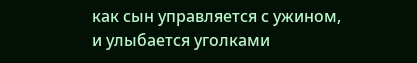как сын управляется с ужином, и улыбается уголками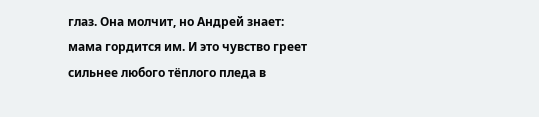глаз. Она молчит, но Андрей знает: мама гордится им. И это чувство греет сильнее любого тёплого пледа в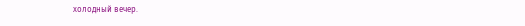холодный вечер.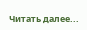Читать далее...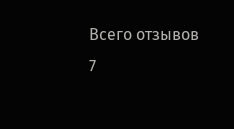Всего отзывов
7